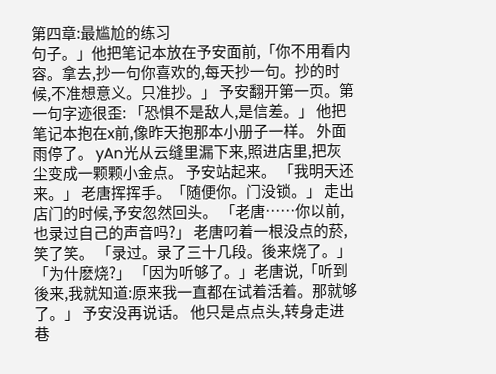第四章:最尴尬的练习
句子。」他把笔记本放在予安面前,「你不用看内容。拿去,抄一句你喜欢的,每天抄一句。抄的时候,不准想意义。只准抄。」 予安翻开第一页。第一句字迹很歪: 「恐惧不是敌人,是信差。」 他把笔记本抱在x前,像昨天抱那本小册子一样。 外面雨停了。 yAn光从云缝里漏下来,照进店里,把灰尘变成一颗颗小金点。 予安站起来。 「我明天还来。」 老唐挥挥手。「随便你。门没锁。」 走出店门的时候,予安忽然回头。 「老唐……你以前,也录过自己的声音吗?」 老唐叼着一根没点的菸,笑了笑。 「录过。录了三十几段。後来烧了。」 「为什麽烧?」 「因为听够了。」老唐说,「听到後来,我就知道:原来我一直都在试着活着。那就够了。」 予安没再说话。 他只是点点头,转身走进巷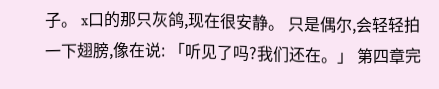子。 x口的那只灰鸽,现在很安静。 只是偶尔,会轻轻拍一下翅膀,像在说: 「听见了吗?我们还在。」 第四章完